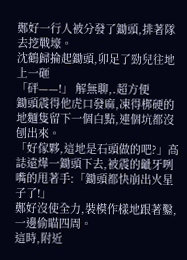鄭好一行人被分發了鋤頭,排著隊去挖戰壕。
沈鶴歸掄起鋤頭,卯足了勁兒往地上一砸
「砰——!」 解無聊,.超方便
鋤頭震得他虎口發麻,凍得梆硬的地麵隻留下一個白點,連個坑都沒刨出來。
「好傢夥,這地是石頭做的吧?」高誌遠燁一鋤頭下去,被震的齜牙咧嘴的甩著手:「鋤頭都快崩出火星子了!」
鄭好沒使全力,裝模作樣地跟著鑿,一邊偷瞄四周。
這時,附近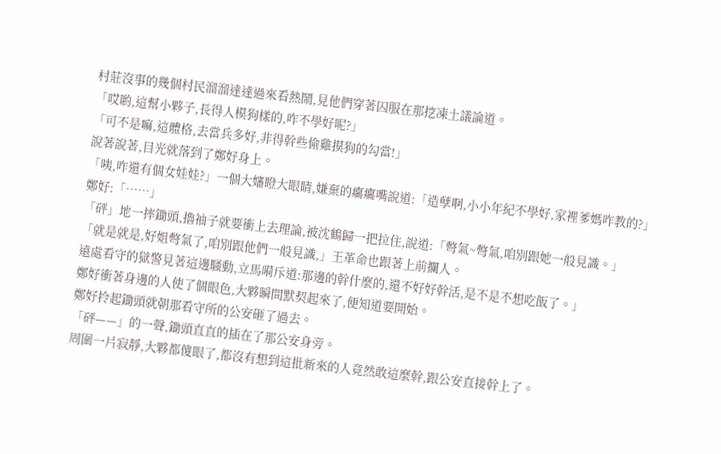村莊沒事的幾個村民溜溜達達過來看熱鬧,見他們穿著囚服在那挖凍土議論道。
「哎喲,這幫小夥子,長得人模狗樣的,咋不學好呢?」
「可不是嘛,這體格,去當兵多好,非得幹些偷雞摸狗的勾當!」
說著說著,目光就落到了鄭好身上。
「咦,咋還有個女娃娃?」一個大嬸瞪大眼睛,嫌棄的癟癟嘴說道:「造孽啊,小小年紀不學好,家裡爹媽咋教的?」
鄭好:「……」
「砰」地一摔鋤頭,擼袖子就要衝上去理論,被沈鶴歸一把拉住,說道:「彆氣~彆氣,咱別跟她一般見識。」
「就是就是,好姐彆氣了,咱別跟他們一般見識,」王革命也跟著上前攔人。
遠處看守的獄警見著這邊騷動,立馬嗬斥道:那邊的幹什麼的,還不好好幹活,是不是不想吃飯了。」
鄭好衝著身邊的人使了個眼色,大夥瞬間默契起來了,便知道要開始。
鄭好拎起鋤頭就朝那看守所的公安砸了過去。
「砰——」的一聲,鋤頭直直的插在了那公安身旁。
周圍一片寂靜,大夥都傻眼了,都沒有想到這批新來的人竟然敢這麼幹,跟公安直接幹上了。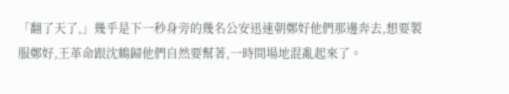「翻了天了,」幾乎是下一秒身旁的幾名公安迅速朝鄭好他們那邊奔去,想要製服鄭好,王革命跟沈鶴歸他們自然要幫著,一時間場地混亂起來了。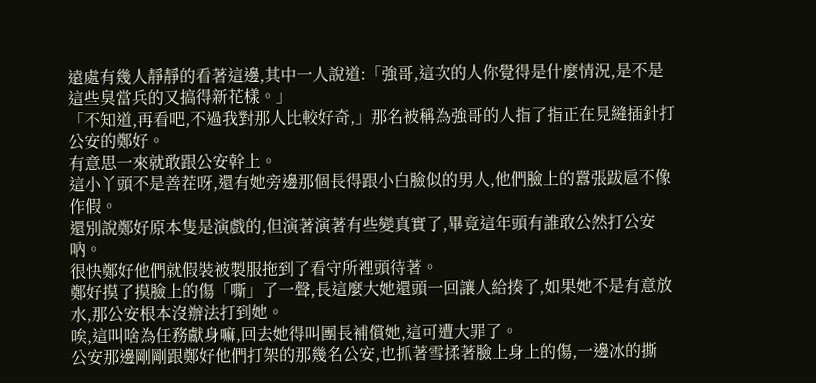遠處有幾人靜靜的看著這邊,其中一人說道:「強哥,這次的人你覺得是什麼情況,是不是這些臭當兵的又搞得新花樣。」
「不知道,再看吧,不過我對那人比較好奇,」那名被稱為強哥的人指了指正在見縫插針打公安的鄭好。
有意思一來就敢跟公安幹上。
這小丫頭不是善茬呀,還有她旁邊那個長得跟小白臉似的男人,他們臉上的囂張跋扈不像作假。
還別說鄭好原本隻是演戲的,但演著演著有些變真實了,畢竟這年頭有誰敢公然打公安吶。
很快鄭好他們就假裝被製服拖到了看守所裡頭待著。
鄭好摸了摸臉上的傷「嘶」了一聲,長這麼大她還頭一回讓人給揍了,如果她不是有意放水,那公安根本沒辦法打到她。
唉,這叫啥為任務獻身嘛,回去她得叫團長補償她,這可遭大罪了。
公安那邊剛剛跟鄭好他們打架的那幾名公安,也抓著雪揉著臉上身上的傷,一邊冰的撕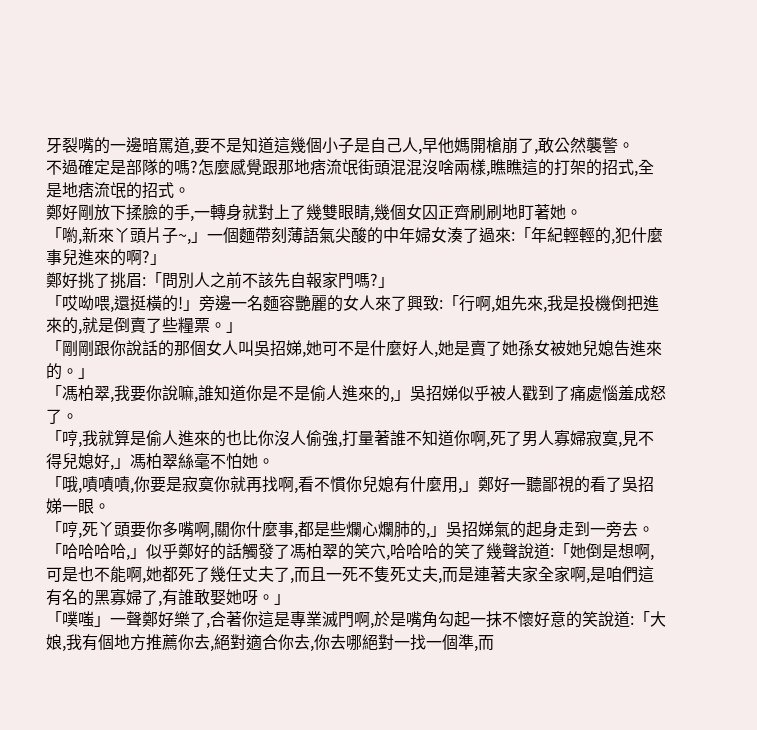牙裂嘴的一邊暗罵道,要不是知道這幾個小子是自己人,早他媽開槍崩了,敢公然襲警。
不過確定是部隊的嗎?怎麼感覺跟那地痞流氓街頭混混沒啥兩樣,瞧瞧這的打架的招式,全是地痞流氓的招式。
鄭好剛放下揉臉的手,一轉身就對上了幾雙眼睛,幾個女囚正齊刷刷地盯著她。
「喲,新來丫頭片子~,」一個麵帶刻薄語氣尖酸的中年婦女湊了過來:「年紀輕輕的,犯什麼事兒進來的啊?」
鄭好挑了挑眉:「問別人之前不該先自報家門嗎?」
「哎呦喂,還挺橫的!」旁邊一名麵容艷麗的女人來了興致:「行啊,姐先來,我是投機倒把進來的,就是倒賣了些糧票。」
「剛剛跟你說話的那個女人叫吳招娣,她可不是什麼好人,她是賣了她孫女被她兒媳告進來的。」
「馮柏翠,我要你說嘛,誰知道你是不是偷人進來的,」吳招娣似乎被人戳到了痛處惱羞成怒了。
「哼,我就算是偷人進來的也比你沒人偷強,打量著誰不知道你啊,死了男人寡婦寂寞,見不得兒媳好,」馮柏翠絲毫不怕她。
「哦,嘖嘖嘖,你要是寂寞你就再找啊,看不慣你兒媳有什麼用,」鄭好一聽鄙視的看了吳招娣一眼。
「哼,死丫頭要你多嘴啊,關你什麼事,都是些爛心爛肺的,」吳招娣氣的起身走到一旁去。
「哈哈哈哈,」似乎鄭好的話觸發了馮柏翠的笑穴,哈哈哈的笑了幾聲說道:「她倒是想啊,可是也不能啊,她都死了幾任丈夫了,而且一死不隻死丈夫,而是連著夫家全家啊,是咱們這有名的黑寡婦了,有誰敢娶她呀。」
「噗嗤」一聲鄭好樂了,合著你這是專業滅門啊,於是嘴角勾起一抹不懷好意的笑說道:「大娘,我有個地方推薦你去,絕對適合你去,你去哪絕對一找一個準,而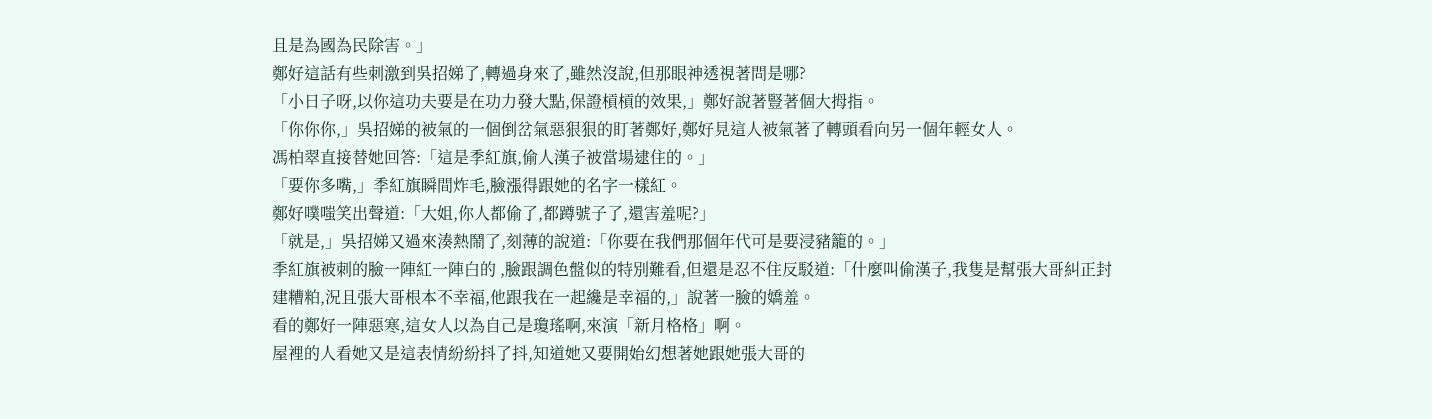且是為國為民除害。」
鄭好這話有些刺激到吳招娣了,轉過身來了,雖然沒說,但那眼神透視著問是哪?
「小日子呀,以你這功夫要是在功力發大點,保證槓槓的效果,」鄭好說著豎著個大拇指。
「你你你,」吳招娣的被氣的一個倒岔氣惡狠狠的盯著鄭好,鄭好見這人被氣著了轉頭看向另一個年輕女人。
馮柏翠直接替她回答:「這是季紅旗,偷人漢子被當場逮住的。」
「要你多嘴,」季紅旗瞬間炸毛,臉漲得跟她的名字一樣紅。
鄭好噗嗤笑出聲道:「大姐,你人都偷了,都蹲號子了,還害羞呢?」
「就是,」吳招娣又過來湊熱鬧了,刻薄的說道:「你要在我們那個年代可是要浸豬籠的。」
季紅旗被刺的臉一陣紅一陣白的 ,臉跟調色盤似的特別難看,但還是忍不住反駁道:「什麼叫偷漢子,我隻是幫張大哥糾正封建糟粕,況且張大哥根本不幸福,他跟我在一起纔是幸福的,」說著一臉的嬌羞。
看的鄭好一陣惡寒,這女人以為自己是瓊瑤啊,來演「新月格格」啊。
屋裡的人看她又是這表情紛紛抖了抖,知道她又要開始幻想著她跟她張大哥的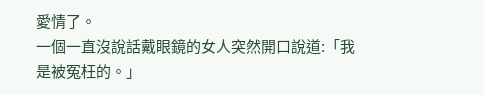愛情了。
一個一直沒說話戴眼鏡的女人突然開口說道:「我是被冤枉的。」